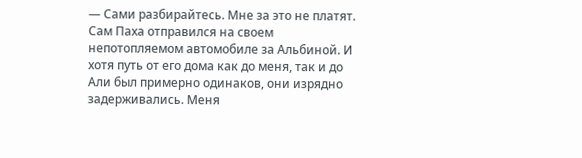— Сами разбирайтесь. Мне за это не платят.
Сам Паха отправился на своем непотопляемом автомобиле за Альбиной. И хотя путь от его дома как до меня, так и до Али был примерно одинаков, они изрядно задерживались. Меня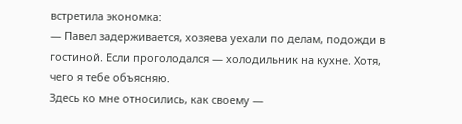встретила экономка:
— Павел задерживается, хозяева уехали по делам, подожди в гостиной. Если проголодался — холодильник на кухне. Хотя, чего я тебе объясняю.
Здесь ко мне относились, как своему —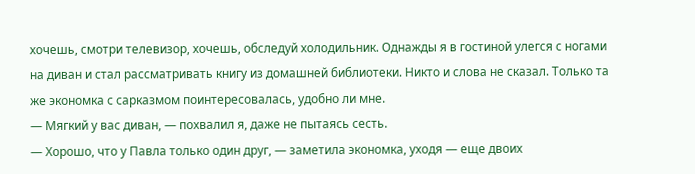хочешь, смотри телевизор, хочешь, обследуй холодильник. Однажды я в гостиной улегся с ногами на диван и стал рассматривать книгу из домашней библиотеки. Никто и слова не сказал. Только та же экономка с сарказмом поинтересовалась, удобно ли мне.
— Мягкий у вас диван, — похвалил я, даже не пытаясь сесть.
— Хорошо, что у Павла только один друг, — заметила экономка, уходя — еще двоих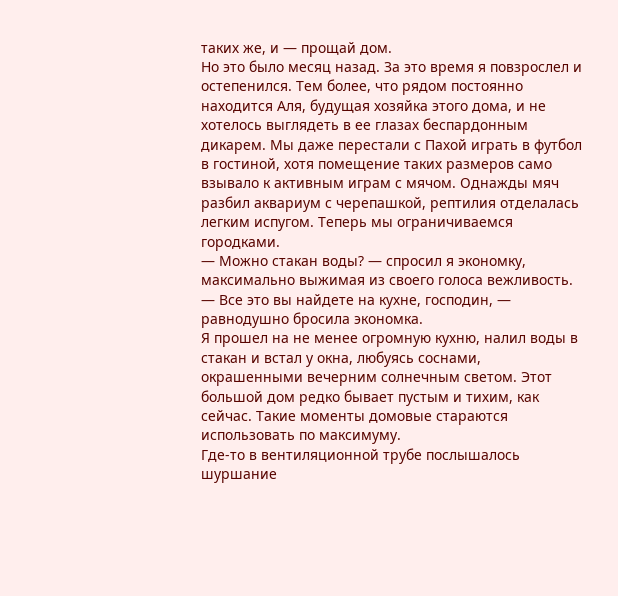таких же, и — прощай дом.
Но это было месяц назад. За это время я повзрослел и остепенился. Тем более, что рядом постоянно находится Аля, будущая хозяйка этого дома, и не хотелось выглядеть в ее глазах беспардонным дикарем. Мы даже перестали с Пахой играть в футбол в гостиной, хотя помещение таких размеров само взывало к активным играм с мячом. Однажды мяч разбил аквариум с черепашкой, рептилия отделалась легким испугом. Теперь мы ограничиваемся городками.
— Можно стакан воды? — спросил я экономку, максимально выжимая из своего голоса вежливость.
— Все это вы найдете на кухне, господин, — равнодушно бросила экономка.
Я прошел на не менее огромную кухню, налил воды в стакан и встал у окна, любуясь соснами, окрашенными вечерним солнечным светом. Этот большой дом редко бывает пустым и тихим, как сейчас. Такие моменты домовые стараются использовать по максимуму.
Где-то в вентиляционной трубе послышалось шуршание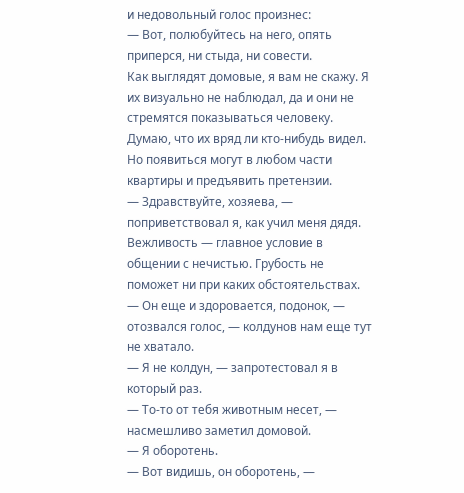и недовольный голос произнес:
— Вот, полюбуйтесь на него, опять приперся, ни стыда, ни совести.
Как выглядят домовые, я вам не скажу. Я их визуально не наблюдал, да и они не стремятся показываться человеку. Думаю, что их вряд ли кто-нибудь видел. Но появиться могут в любом части квартиры и предъявить претензии.
— Здравствуйте, хозяева, — поприветствовал я, как учил меня дядя. Вежливость — главное условие в общении с нечистью. Грубость не поможет ни при каких обстоятельствах.
— Он еще и здоровается, подонок, — отозвался голос, — колдунов нам еще тут не хватало.
— Я не колдун, — запротестовал я в который раз.
— То-то от тебя животным несет, — насмешливо заметил домовой.
— Я оборотень.
— Вот видишь, он оборотень, —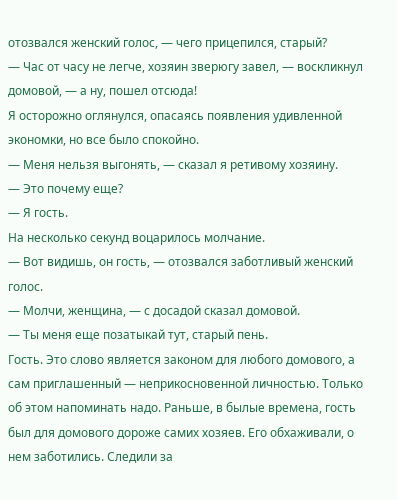отозвался женский голос, — чего прицепился, старый?
— Час от часу не легче, хозяин зверюгу завел, — воскликнул домовой, — а ну, пошел отсюда!
Я осторожно оглянулся, опасаясь появления удивленной экономки, но все было спокойно.
— Меня нельзя выгонять, — сказал я ретивому хозяину.
— Это почему еще?
— Я гость.
На несколько секунд воцарилось молчание.
— Вот видишь, он гость, — отозвался заботливый женский голос.
— Молчи, женщина, — с досадой сказал домовой.
— Ты меня еще позатыкай тут, старый пень.
Гость. Это слово является законом для любого домового, а сам приглашенный — неприкосновенной личностью. Только об этом напоминать надо. Раньше, в былые времена, гость был для домового дороже самих хозяев. Его обхаживали, о нем заботились. Следили за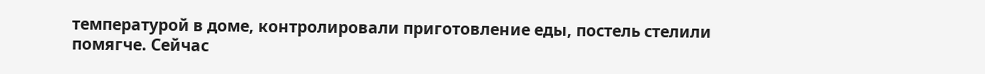температурой в доме, контролировали приготовление еды, постель стелили помягче. Сейчас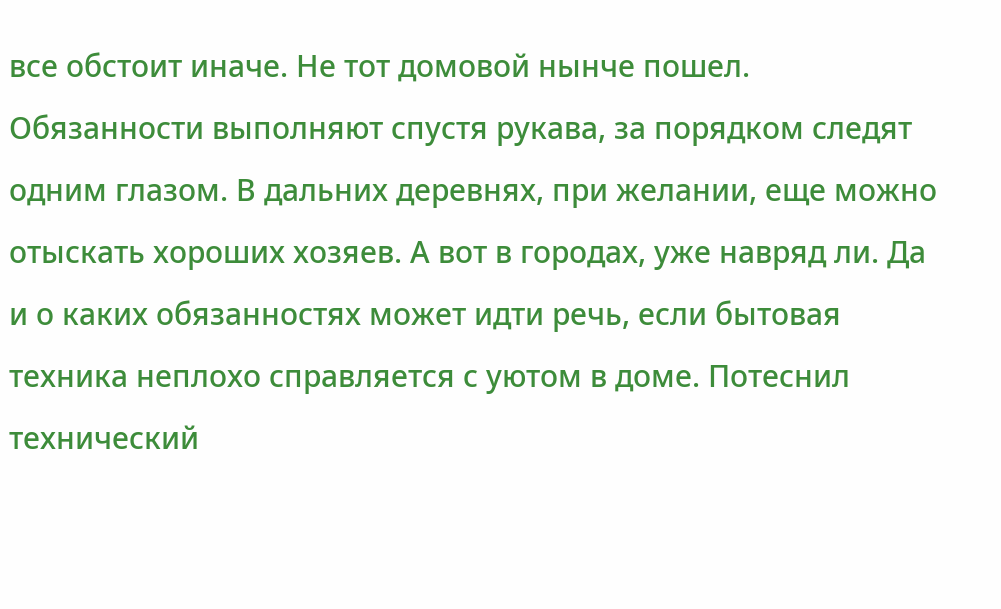все обстоит иначе. Не тот домовой нынче пошел. Обязанности выполняют спустя рукава, за порядком следят одним глазом. В дальних деревнях, при желании, еще можно отыскать хороших хозяев. А вот в городах, уже навряд ли. Да и о каких обязанностях может идти речь, если бытовая техника неплохо справляется с уютом в доме. Потеснил технический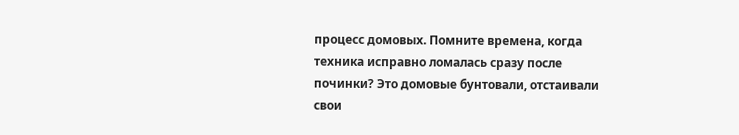процесс домовых. Помните времена, когда техника исправно ломалась сразу после починки? Это домовые бунтовали, отстаивали свои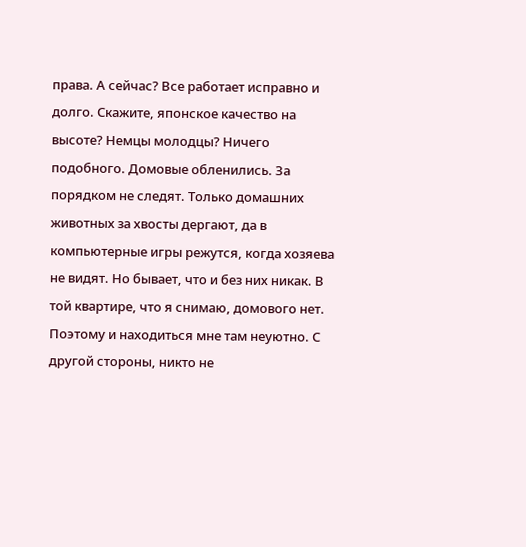права. А сейчас? Все работает исправно и долго. Скажите, японское качество на высоте? Немцы молодцы? Ничего подобного. Домовые обленились. За порядком не следят. Только домашних животных за хвосты дергают, да в компьютерные игры режутся, когда хозяева не видят. Но бывает, что и без них никак. В той квартире, что я снимаю, домового нет. Поэтому и находиться мне там неуютно. С другой стороны, никто не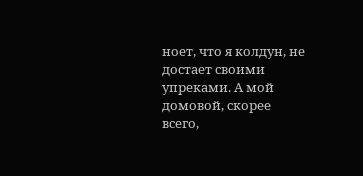ноет, что я колдун, не достает своими упреками. А мой домовой, скорее всего,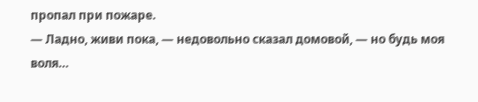пропал при пожаре.
— Ладно, живи пока, — недовольно сказал домовой, — но будь моя воля…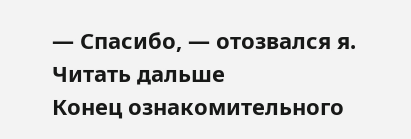— Спасибо, — отозвался я.
Читать дальше
Конец ознакомительного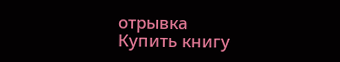отрывка
Купить книгу